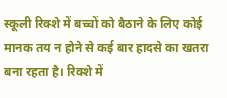स्कूली रिक्शे में बच्चों को बैठाने के लिए कोई मानक तय न होने से कई बार हादसे का खतरा बना रहता है। रिक्शे में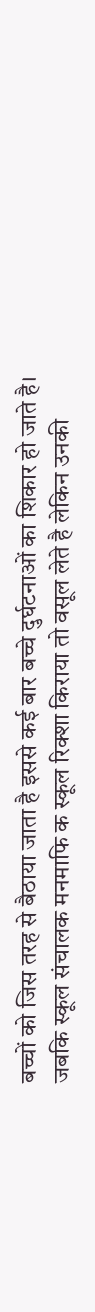बच्चों को जिस तरह से बैठाया जाता है इससे कई बार बच्चे दुर्घटनाओं का शिकार हो जाते है। जबकि स्कूल संचालक मनमाफि क स्कूल रिक्शा किराया तो वसूल लेते है लेकिन उनकी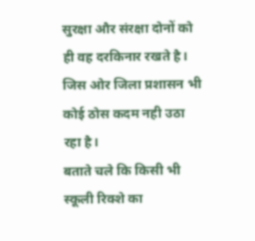सुरक्षा और संरक्षा दोनों को ही वह दरकिनार रखते है। जिस ओर जिला प्रशासन भी कोई ठोस कदम नही उठा रहा है।
बताते चले कि किसी भी स्कूली रिक्शे का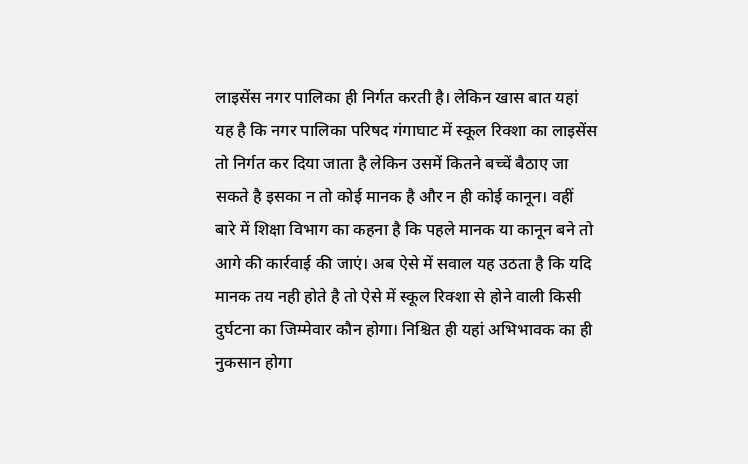लाइसेंस नगर पालिका ही निर्गत करती है। लेकिन खास बात यहां यह है कि नगर पालिका परिषद गंगाघाट में स्कूल रिक्शा का लाइसेंस तो निर्गत कर दिया जाता है लेकिन उसमें कितने बच्चें बैठाए जा सकते है इसका न तो कोई मानक है और न ही कोई कानून। वहीं बारे में शिक्षा विभाग का कहना है कि पहले मानक या कानून बने तो आगे की कार्रवाई की जाएं। अब ऐसे में सवाल यह उठता है कि यदि मानक तय नही होते है तो ऐसे में स्कूल रिक्शा से होने वाली किसी दुर्घटना का जिम्मेवार कौन होगा। निश्चित ही यहां अभिभावक का ही नुकसान होगा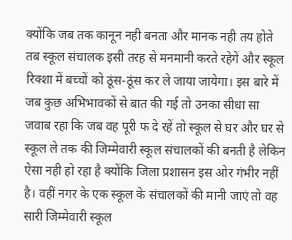क्योंकि जब तक कानून नही बनता और मानक नही तय होते तब स्कूल संचालक इसी तरह से मनमानी करते रहेगें और स्कूल रिक्शा में बच्चों को ठूंस-ठूंस कर ले जाया जायेगा। इस बारे में जब कुछ अभिभावकों से बात की गई तो उनका सीधा सा जवाब रहा कि जब वह पूरी फ दे रहें तो स्कूल से घर और घर से स्कूल ले तक की जिम्मेवारी स्कूल संचालकों की बनती है लेकिन ऐसा नही हो रहा है क्योंकि जिला प्रशासन इस ओर गंभीर नहीं है। वहीं नगर के एक स्कूल के संचालकों की मानी जाएं तो वह सारी जिम्मेवारी स्कूल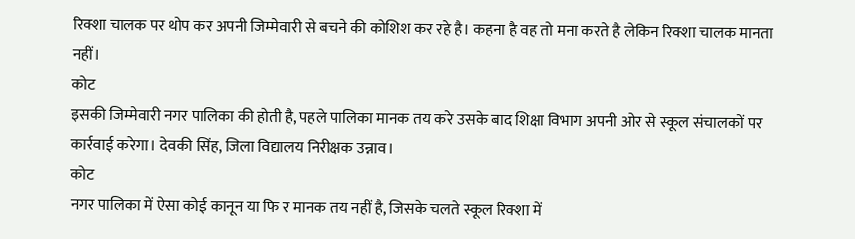रिक्शा चालक पर थोप कर अपनी जिम्मेवारी से बचने की कोशिश कर रहे है। कहना है वह तो मना करते है लेकिन रिक्शा चालक मानता नहीं।
कोट
इसकी जिम्मेवारी नगर पालिका की होती है, पहले पालिका मानक तय करे उसके बाद शिक्षा विभाग अपनी ओर से स्कूल संचालकों पर कार्रवाई करेगा। देवकी सिंह, जिला विद्यालय निरीक्षक उन्नाव।
कोट
नगर पालिका में ऐसा कोई कानून या फि र मानक तय नहीं है, जिसके चलते स्कूल रिक्शा में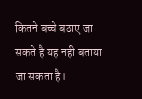कितने बच्चे बठाए जा सकते है यह नही बताया जा सकता है।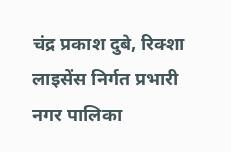चंद्र प्रकाश दुबे, रिक्शा लाइसेंस निर्गत प्रभारी नगर पालिका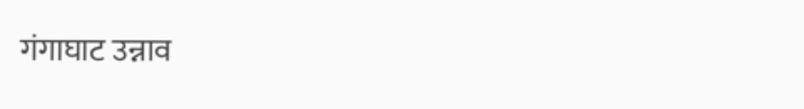गंगाघाट उन्नाव